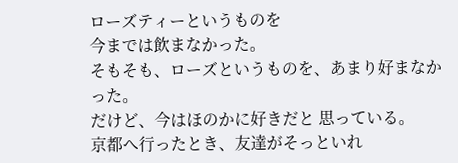ローズティーというものを
今までは飲まなかった。
そもそも、ローズというものを、あまり好まなかった。
だけど、今はほのかに好きだと 思っている。
京都へ行ったとき、友達がそっといれ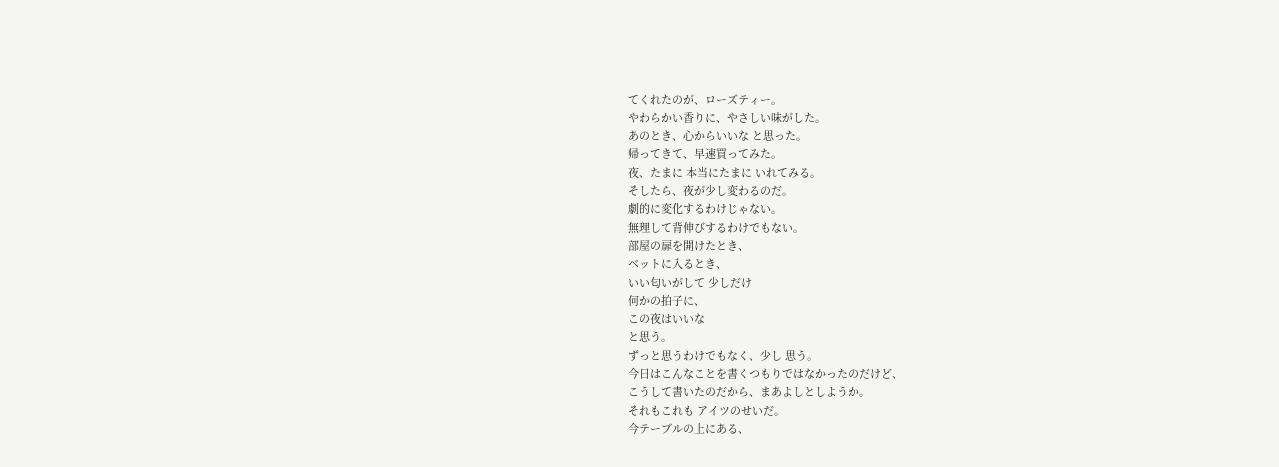てくれたのが、ローズティー。
やわらかい香りに、やさしい味がした。
あのとき、心からいいな と思った。
帰ってきて、早速買ってみた。
夜、たまに 本当にたまに いれてみる。
そしたら、夜が少し変わるのだ。
劇的に変化するわけじゃない。
無理して背伸びするわけでもない。
部屋の扉を開けたとき、
ベットに入るとき、
いい匂いがして 少しだけ
何かの拍子に、
この夜はいいな
と思う。
ずっと思うわけでもなく、少し 思う。
今日はこんなことを書くつもりではなかったのだけど、
こうして書いたのだから、まあよしとしようか。
それもこれも アイツのせいだ。
今テーブルの上にある、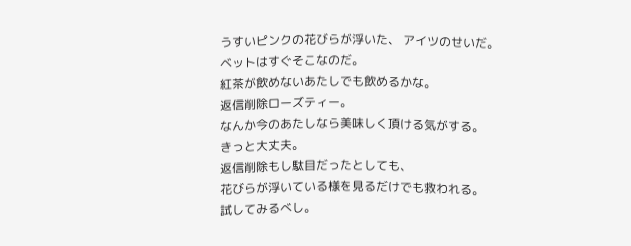うすいピンクの花びらが浮いた、 アイツのせいだ。
ベットはすぐそこなのだ。
紅茶が飲めないあたしでも飲めるかな。
返信削除ローズティー。
なんか今のあたしなら美味しく頂ける気がする。
きっと大丈夫。
返信削除もし駄目だったとしても、
花びらが浮いている様を見るだけでも救われる。
試してみるべし。